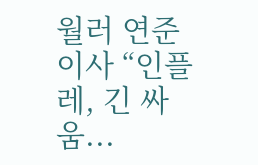월러 연준 이사 “인플레, 긴 싸움...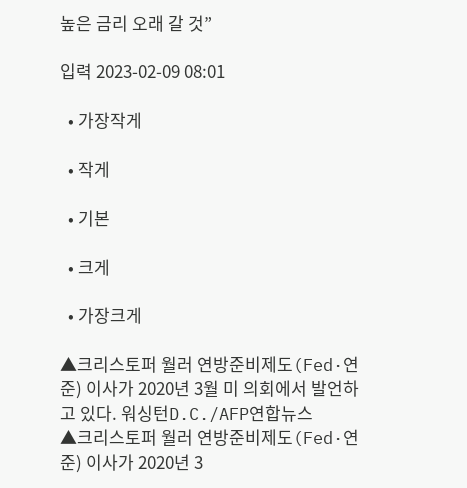높은 금리 오래 갈 것”

입력 2023-02-09 08:01

  • 가장작게

  • 작게

  • 기본

  • 크게

  • 가장크게

▲크리스토퍼 월러 연방준비제도(Fed·연준) 이사가 2020년 3월 미 의회에서 발언하고 있다. 워싱턴D.C./AFP연합뉴스
▲크리스토퍼 월러 연방준비제도(Fed·연준) 이사가 2020년 3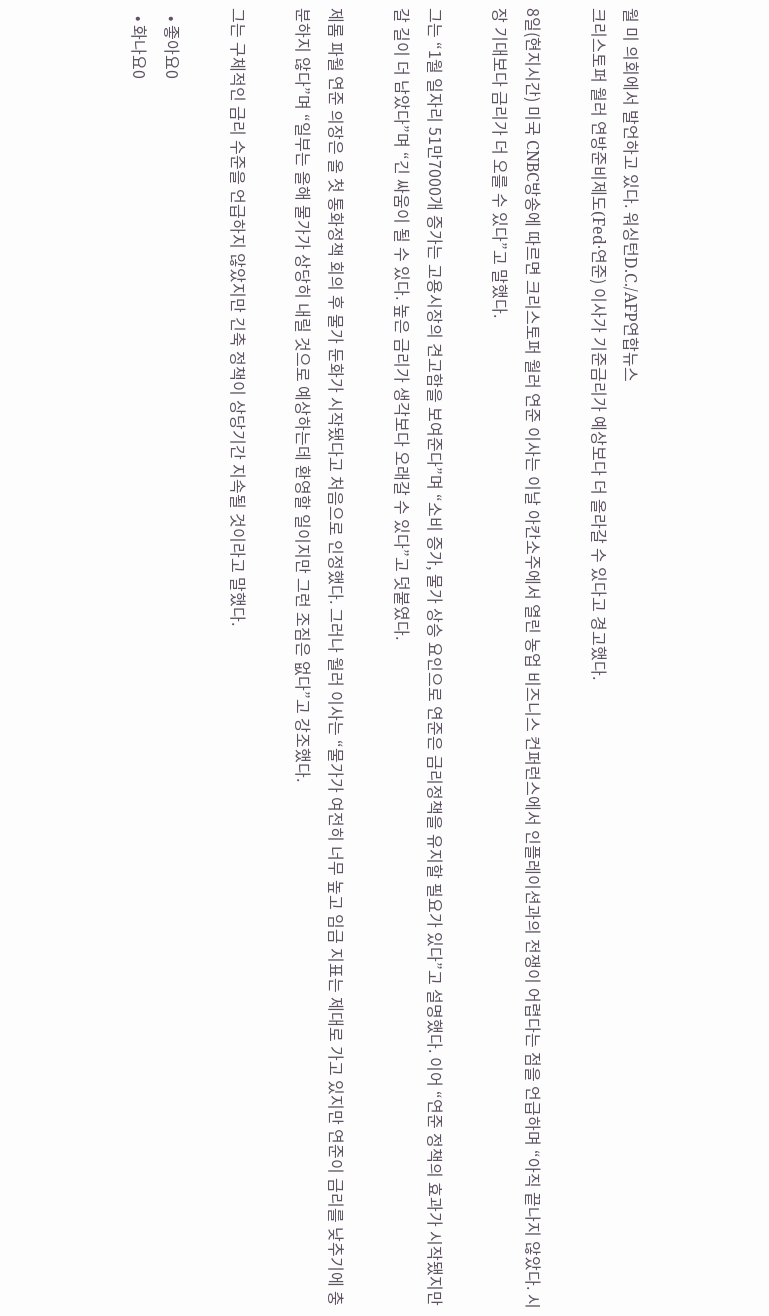월 미 의회에서 발언하고 있다. 워싱턴D.C./AFP연합뉴스
크리스토퍼 월러 연방준비제도(Fed·연준) 이사가 기준금리가 예상보다 더 올라갈 수 있다고 경고했다.

8일(현지시간) 미국 CNBC방송에 따르면 크리스토퍼 월러 연준 이사는 이날 아칸소주에서 열린 농업 비즈니스 컨퍼런스에서 인플레이션과의 전쟁이 어렵다는 점을 언급하며 “아직 끝나지 않았다. 시장 기대보다 금리가 더 오를 수 있다”고 말했다.

그는 “1월 일자리 51만7000개 증가는 고용시장의 견고함을 보여준다”며 “소비 증가, 물가 상승 요인으로 연준은 금리정책을 유지할 필요가 있다”고 설명했다. 이어 “연준 정책의 효과가 시작됐지만 갈 길이 더 남았다”며 “긴 싸움이 될 수 있다. 높은 금리가 생각보다 오래갈 수 있다”고 덧붙였다.

제롬 파월 연준 의장은 올 첫 통화정책 회의 후 물가 둔화가 시작됐다고 처음으로 인정했다. 그러나 월러 이사는 “물가가 여전히 너무 높고 임금 지표는 제대로 가고 있지만 연준이 금리를 낮추기에 충분하지 않다”며 “일부는 올해 물가가 상당히 내릴 것으로 예상하는데 환영할 일이지만 그런 조짐은 없다”고 강조했다.

그는 구체적인 금리 수준을 언급하지 않았지만 긴축 정책이 상당기간 지속될 것이라고 말했다.

  • 좋아요0
  • 화나요0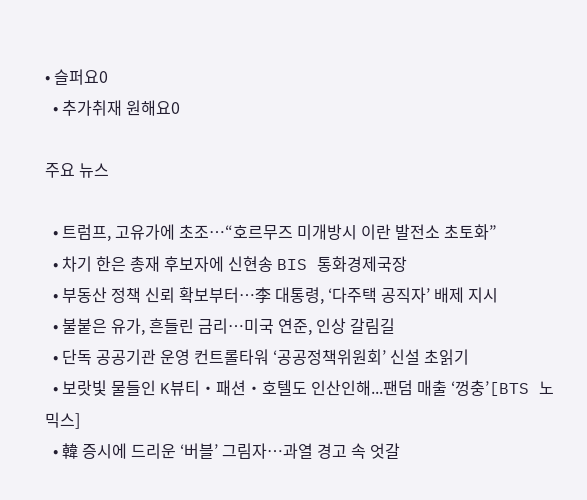• 슬퍼요0
  • 추가취재 원해요0

주요 뉴스

  • 트럼프, 고유가에 초조…“호르무즈 미개방시 이란 발전소 초토화”
  • 차기 한은 총재 후보자에 신현송 BIS 통화경제국장
  • 부동산 정책 신뢰 확보부터⋯李 대통령, ‘다주택 공직자’ 배제 지시
  • 불붙은 유가, 흔들린 금리…미국 연준, 인상 갈림길
  • 단독 공공기관 운영 컨트롤타워 ‘공공정책위원회’ 신설 초읽기
  • 보랏빛 물들인 K뷰티‧패션‧호텔도 인산인해...팬덤 매출 ‘껑충’[BTS 노믹스]
  • 韓 증시에 드리운 ‘버블’ 그림자…과열 경고 속 엇갈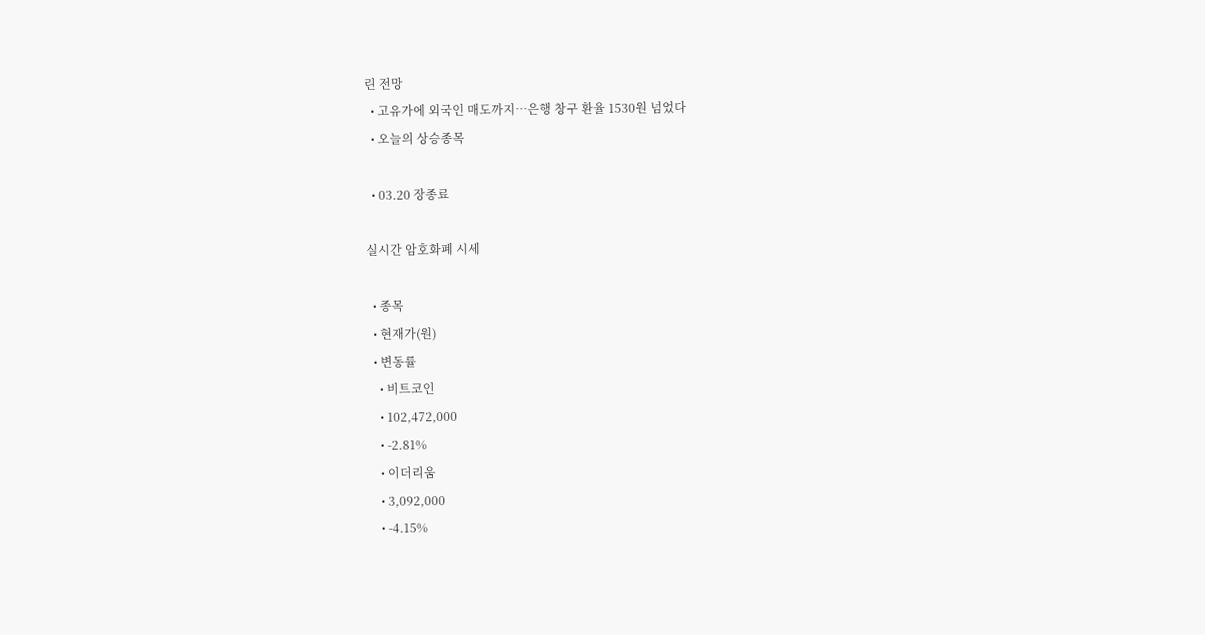린 전망
  • 고유가에 외국인 매도까지⋯은행 창구 환율 1530원 넘었다
  • 오늘의 상승종목

  • 03.20 장종료

실시간 암호화폐 시세

  • 종목
  • 현재가(원)
  • 변동률
    • 비트코인
    • 102,472,000
    • -2.81%
    • 이더리움
    • 3,092,000
    • -4.15%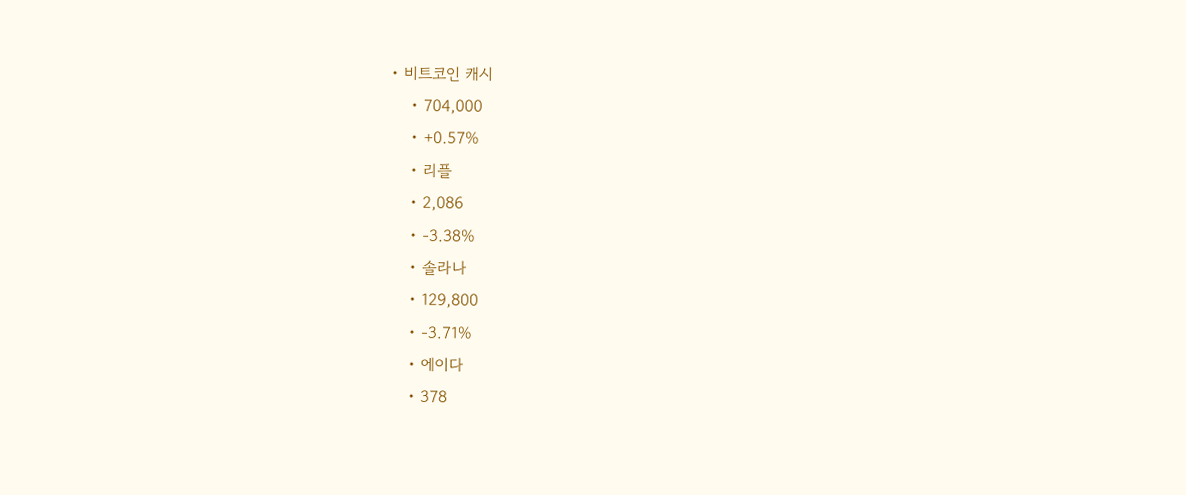• 비트코인 캐시
    • 704,000
    • +0.57%
    • 리플
    • 2,086
    • -3.38%
    • 솔라나
    • 129,800
    • -3.71%
    • 에이다
    • 378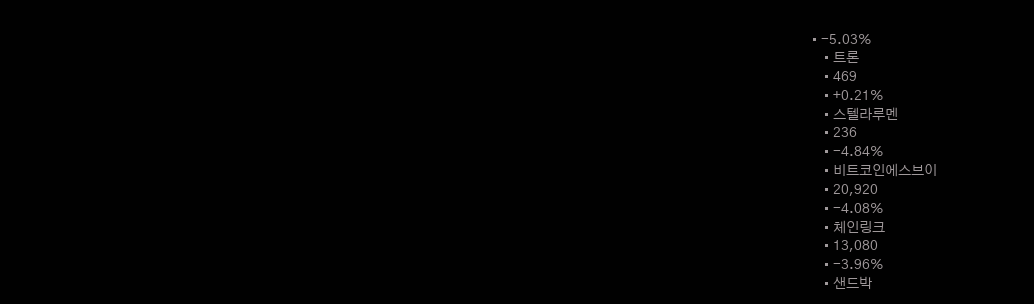• -5.03%
    • 트론
    • 469
    • +0.21%
    • 스텔라루멘
    • 236
    • -4.84%
    • 비트코인에스브이
    • 20,920
    • -4.08%
    • 체인링크
    • 13,080
    • -3.96%
    • 샌드박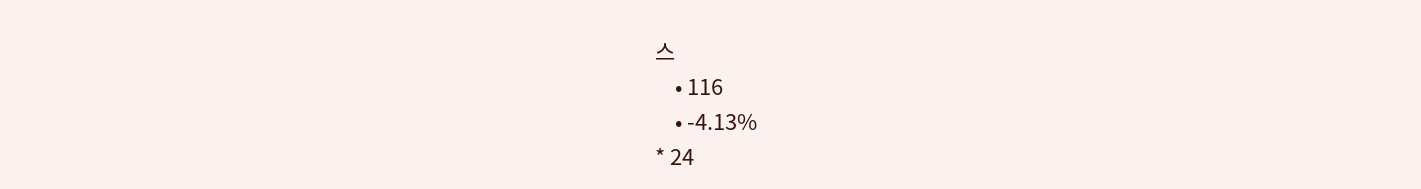스
    • 116
    • -4.13%
* 24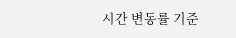시간 변동률 기준